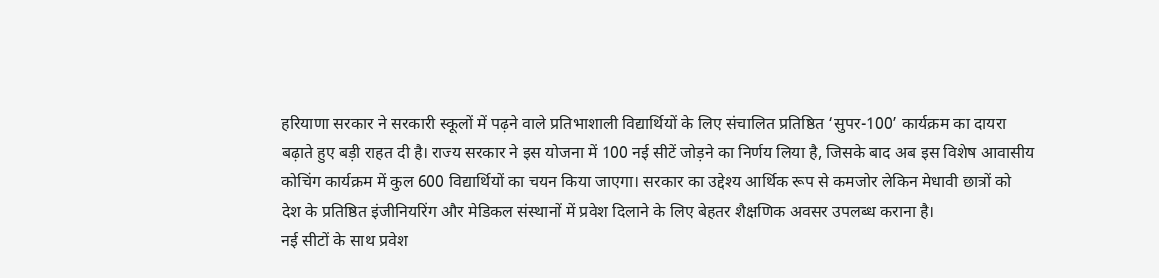हरियाणा सरकार ने सरकारी स्कूलों में पढ़ने वाले प्रतिभाशाली विद्यार्थियों के लिए संचालित प्रतिष्ठित ‘सुपर-100’ कार्यक्रम का दायरा बढ़ाते हुए बड़ी राहत दी है। राज्य सरकार ने इस योजना में 100 नई सीटें जोड़ने का निर्णय लिया है, जिसके बाद अब इस विशेष आवासीय कोचिंग कार्यक्रम में कुल 600 विद्यार्थियों का चयन किया जाएगा। सरकार का उद्देश्य आर्थिक रूप से कमजोर लेकिन मेधावी छात्रों को देश के प्रतिष्ठित इंजीनियरिंग और मेडिकल संस्थानों में प्रवेश दिलाने के लिए बेहतर शैक्षणिक अवसर उपलब्ध कराना है।
नई सीटों के साथ प्रवेश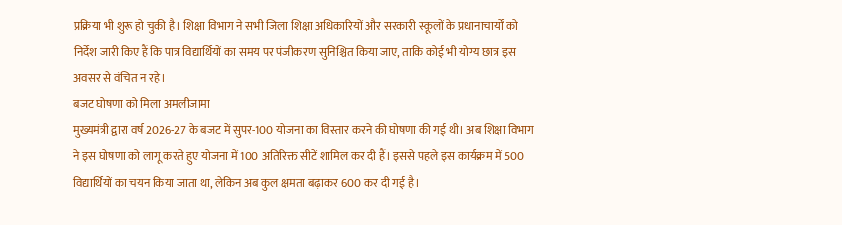प्रक्रिया भी शुरू हो चुकी है। शिक्षा विभाग ने सभी जिला शिक्षा अधिकारियों और सरकारी स्कूलों के प्रधानाचार्यों को निर्देश जारी किए हैं कि पात्र विद्यार्थियों का समय पर पंजीकरण सुनिश्चित किया जाए, ताकि कोई भी योग्य छात्र इस अवसर से वंचित न रहे।
बजट घोषणा को मिला अमलीजामा
मुख्यमंत्री द्वारा वर्ष 2026-27 के बजट में सुपर-100 योजना का विस्तार करने की घोषणा की गई थी। अब शिक्षा विभाग ने इस घोषणा को लागू करते हुए योजना में 100 अतिरिक्त सीटें शामिल कर दी हैं। इससे पहले इस कार्यक्रम में 500 विद्यार्थियों का चयन किया जाता था, लेकिन अब कुल क्षमता बढ़ाकर 600 कर दी गई है।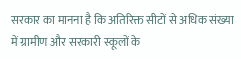सरकार का मानना है कि अतिरिक्त सीटों से अधिक संख्या में ग्रामीण और सरकारी स्कूलों के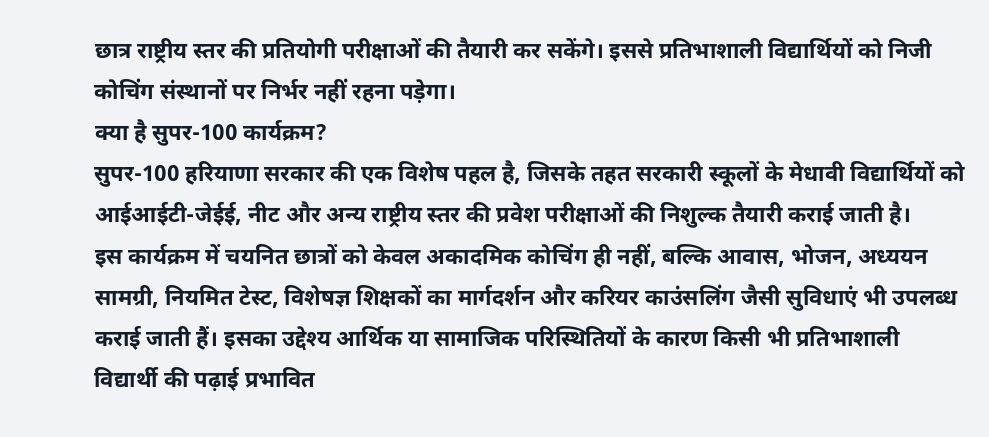छात्र राष्ट्रीय स्तर की प्रतियोगी परीक्षाओं की तैयारी कर सकेंगे। इससे प्रतिभाशाली विद्यार्थियों को निजी कोचिंग संस्थानों पर निर्भर नहीं रहना पड़ेगा।
क्या है सुपर-100 कार्यक्रम?
सुपर-100 हरियाणा सरकार की एक विशेष पहल है, जिसके तहत सरकारी स्कूलों के मेधावी विद्यार्थियों को आईआईटी-जेईई, नीट और अन्य राष्ट्रीय स्तर की प्रवेश परीक्षाओं की निशुल्क तैयारी कराई जाती है।
इस कार्यक्रम में चयनित छात्रों को केवल अकादमिक कोचिंग ही नहीं, बल्कि आवास, भोजन, अध्ययन सामग्री, नियमित टेस्ट, विशेषज्ञ शिक्षकों का मार्गदर्शन और करियर काउंसलिंग जैसी सुविधाएं भी उपलब्ध कराई जाती हैं। इसका उद्देश्य आर्थिक या सामाजिक परिस्थितियों के कारण किसी भी प्रतिभाशाली विद्यार्थी की पढ़ाई प्रभावित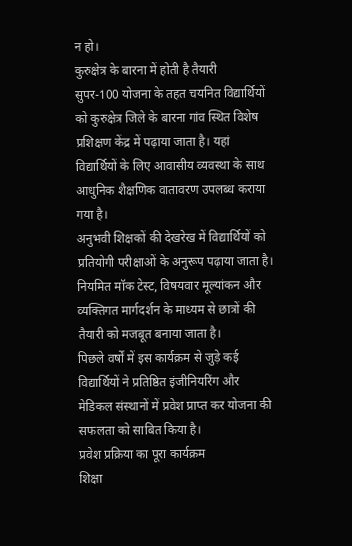न हो।
कुरुक्षेत्र के बारना में होती है तैयारी
सुपर-100 योजना के तहत चयनित विद्यार्थियों को कुरुक्षेत्र जिले के बारना गांव स्थित विशेष प्रशिक्षण केंद्र में पढ़ाया जाता है। यहां विद्यार्थियों के लिए आवासीय व्यवस्था के साथ आधुनिक शैक्षणिक वातावरण उपलब्ध कराया गया है।
अनुभवी शिक्षकों की देखरेख में विद्यार्थियों को प्रतियोगी परीक्षाओं के अनुरूप पढ़ाया जाता है। नियमित मॉक टेस्ट, विषयवार मूल्यांकन और व्यक्तिगत मार्गदर्शन के माध्यम से छात्रों की तैयारी को मजबूत बनाया जाता है।
पिछले वर्षों में इस कार्यक्रम से जुड़े कई विद्यार्थियों ने प्रतिष्ठित इंजीनियरिंग और मेडिकल संस्थानों में प्रवेश प्राप्त कर योजना की सफलता को साबित किया है।
प्रवेश प्रक्रिया का पूरा कार्यक्रम
शिक्षा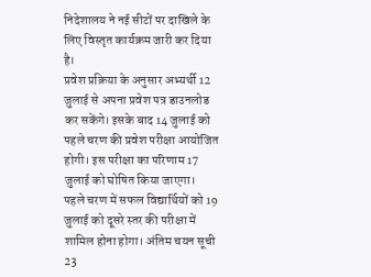निदेशालय ने नई सीटों पर दाखिले के लिए विस्तृत कार्यक्रम जारी कर दिया है।
प्रवेश प्रक्रिया के अनुसार अभ्यर्थी 12 जुलाई से अपना प्रवेश पत्र डाउनलोड कर सकेंगे। इसके बाद 14 जुलाई को पहले चरण की प्रवेश परीक्षा आयोजित होगी। इस परीक्षा का परिणाम 17 जुलाई को घोषित किया जाएगा।
पहले चरण में सफल विद्यार्थियों को 19 जुलाई को दूसरे स्तर की परीक्षा में शामिल होना होगा। अंतिम चयन सूची 23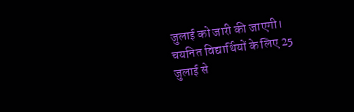जुलाई को जारी की जाएगी। चयनित विद्यार्थियों के लिए 25 जुलाई से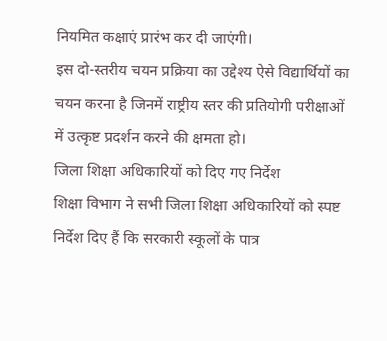नियमित कक्षाएं प्रारंभ कर दी जाएंगी।
इस दो-स्तरीय चयन प्रक्रिया का उद्देश्य ऐसे विद्यार्थियों का चयन करना है जिनमें राष्ट्रीय स्तर की प्रतियोगी परीक्षाओं में उत्कृष्ट प्रदर्शन करने की क्षमता हो।
जिला शिक्षा अधिकारियों को दिए गए निर्देश
शिक्षा विभाग ने सभी जिला शिक्षा अधिकारियों को स्पष्ट निर्देश दिए हैं कि सरकारी स्कूलों के पात्र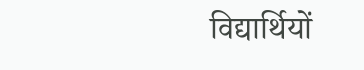विद्यार्थियों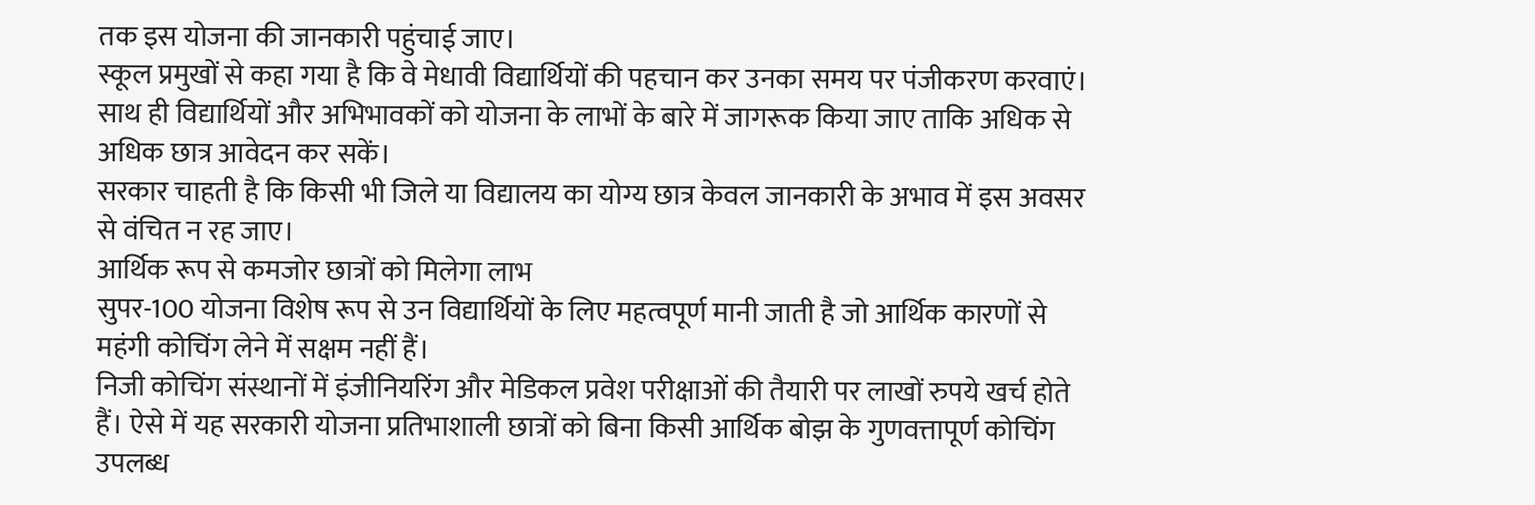तक इस योजना की जानकारी पहुंचाई जाए।
स्कूल प्रमुखों से कहा गया है कि वे मेधावी विद्यार्थियों की पहचान कर उनका समय पर पंजीकरण करवाएं। साथ ही विद्यार्थियों और अभिभावकों को योजना के लाभों के बारे में जागरूक किया जाए ताकि अधिक से अधिक छात्र आवेदन कर सकें।
सरकार चाहती है कि किसी भी जिले या विद्यालय का योग्य छात्र केवल जानकारी के अभाव में इस अवसर से वंचित न रह जाए।
आर्थिक रूप से कमजोर छात्रों को मिलेगा लाभ
सुपर-100 योजना विशेष रूप से उन विद्यार्थियों के लिए महत्वपूर्ण मानी जाती है जो आर्थिक कारणों से महंगी कोचिंग लेने में सक्षम नहीं हैं।
निजी कोचिंग संस्थानों में इंजीनियरिंग और मेडिकल प्रवेश परीक्षाओं की तैयारी पर लाखों रुपये खर्च होते हैं। ऐसे में यह सरकारी योजना प्रतिभाशाली छात्रों को बिना किसी आर्थिक बोझ के गुणवत्तापूर्ण कोचिंग उपलब्ध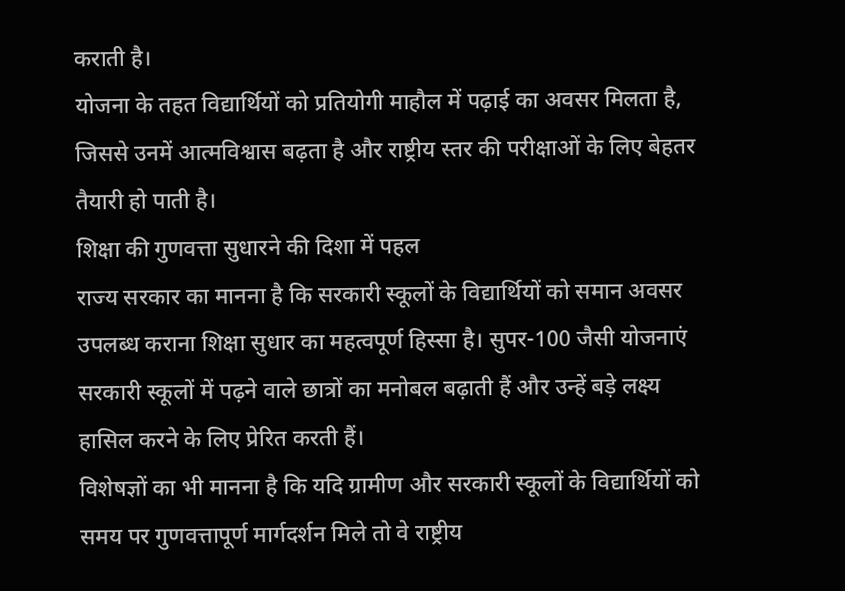कराती है।
योजना के तहत विद्यार्थियों को प्रतियोगी माहौल में पढ़ाई का अवसर मिलता है, जिससे उनमें आत्मविश्वास बढ़ता है और राष्ट्रीय स्तर की परीक्षाओं के लिए बेहतर तैयारी हो पाती है।
शिक्षा की गुणवत्ता सुधारने की दिशा में पहल
राज्य सरकार का मानना है कि सरकारी स्कूलों के विद्यार्थियों को समान अवसर उपलब्ध कराना शिक्षा सुधार का महत्वपूर्ण हिस्सा है। सुपर-100 जैसी योजनाएं सरकारी स्कूलों में पढ़ने वाले छात्रों का मनोबल बढ़ाती हैं और उन्हें बड़े लक्ष्य हासिल करने के लिए प्रेरित करती हैं।
विशेषज्ञों का भी मानना है कि यदि ग्रामीण और सरकारी स्कूलों के विद्यार्थियों को समय पर गुणवत्तापूर्ण मार्गदर्शन मिले तो वे राष्ट्रीय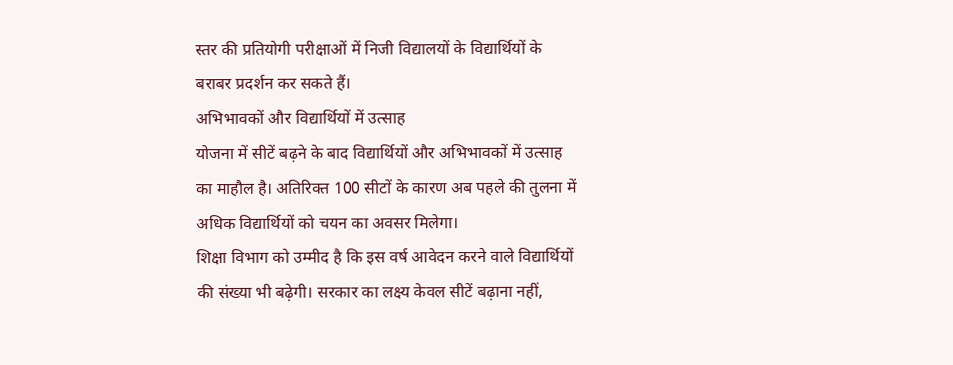स्तर की प्रतियोगी परीक्षाओं में निजी विद्यालयों के विद्यार्थियों के बराबर प्रदर्शन कर सकते हैं।
अभिभावकों और विद्यार्थियों में उत्साह
योजना में सीटें बढ़ने के बाद विद्यार्थियों और अभिभावकों में उत्साह का माहौल है। अतिरिक्त 100 सीटों के कारण अब पहले की तुलना में अधिक विद्यार्थियों को चयन का अवसर मिलेगा।
शिक्षा विभाग को उम्मीद है कि इस वर्ष आवेदन करने वाले विद्यार्थियों की संख्या भी बढ़ेगी। सरकार का लक्ष्य केवल सीटें बढ़ाना नहीं,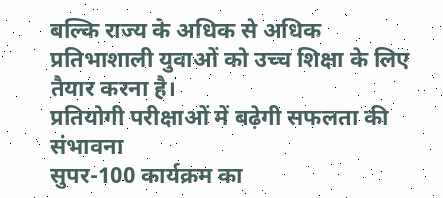बल्कि राज्य के अधिक से अधिक प्रतिभाशाली युवाओं को उच्च शिक्षा के लिए तैयार करना है।
प्रतियोगी परीक्षाओं में बढ़ेगी सफलता की संभावना
सुपर-100 कार्यक्रम का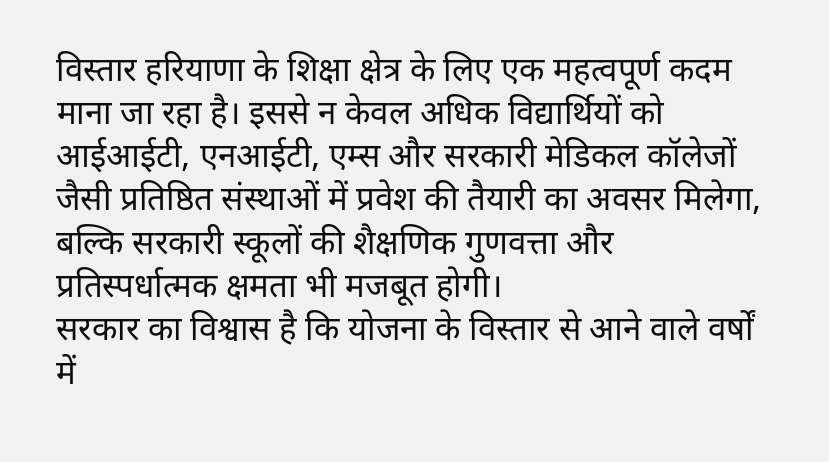विस्तार हरियाणा के शिक्षा क्षेत्र के लिए एक महत्वपूर्ण कदम माना जा रहा है। इससे न केवल अधिक विद्यार्थियों को आईआईटी, एनआईटी, एम्स और सरकारी मेडिकल कॉलेजों जैसी प्रतिष्ठित संस्थाओं में प्रवेश की तैयारी का अवसर मिलेगा, बल्कि सरकारी स्कूलों की शैक्षणिक गुणवत्ता और प्रतिस्पर्धात्मक क्षमता भी मजबूत होगी।
सरकार का विश्वास है कि योजना के विस्तार से आने वाले वर्षों में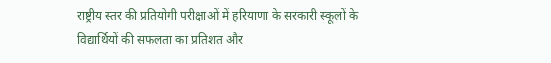राष्ट्रीय स्तर की प्रतियोगी परीक्षाओं में हरियाणा के सरकारी स्कूलों के विद्यार्थियों की सफलता का प्रतिशत और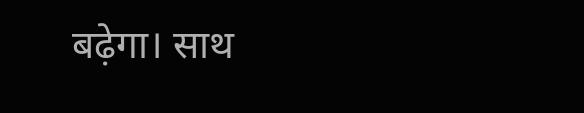बढ़ेगा। साथ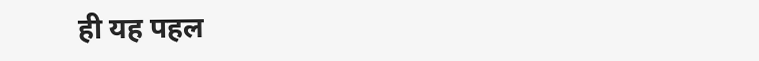ही यह पहल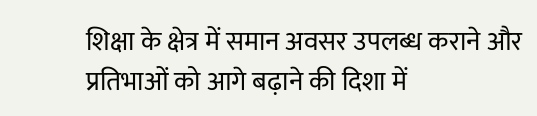शिक्षा के क्षेत्र में समान अवसर उपलब्ध कराने और प्रतिभाओं को आगे बढ़ाने की दिशा में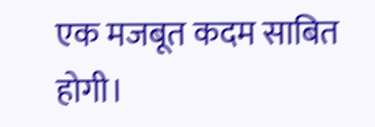एक मजबूत कदम साबित होगी।